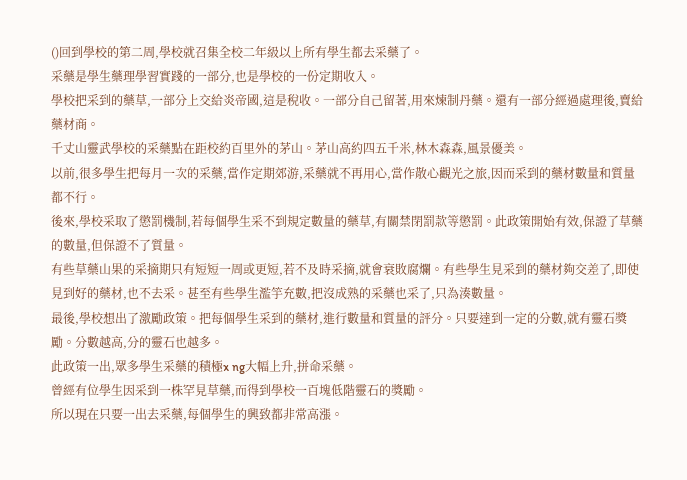()回到學校的第二周,學校就召集全校二年級以上所有學生都去采藥了。
采藥是學生藥理學習實踐的一部分,也是學校的一份定期收入。
學校把采到的藥草,一部分上交給炎帝國,這是稅收。一部分自己留著,用來煉制丹藥。還有一部分經過處理後,賣給藥材商。
千丈山靈武學校的采藥點在距校約百里外的茅山。茅山高約四五千米,林木森森,風景優美。
以前,很多學生把每月一次的采藥,當作定期郊游,采藥就不再用心,當作散心觀光之旅,因而采到的藥材數量和質量都不行。
後來,學校采取了懲罰機制,若每個學生采不到規定數量的藥草,有關禁閉罰款等懲罰。此政策開始有效,保證了草藥的數量,但保證不了質量。
有些草藥山果的采摘期只有短短一周或更短,若不及時采摘,就會衰敗腐爛。有些學生見采到的藥材夠交差了,即使見到好的藥材,也不去采。甚至有些學生濫竽充數,把沒成熟的采藥也采了,只為湊數量。
最後,學校想出了激勵政策。把每個學生采到的藥材,進行數量和質量的評分。只要達到一定的分數,就有靈石獎勵。分數越高,分的靈石也越多。
此政策一出,眾多學生采藥的積極x ng大幅上升,拼命采藥。
曾經有位學生因采到一株罕見草藥,而得到學校一百塊低階靈石的獎勵。
所以現在只要一出去采藥,每個學生的興致都非常高漲。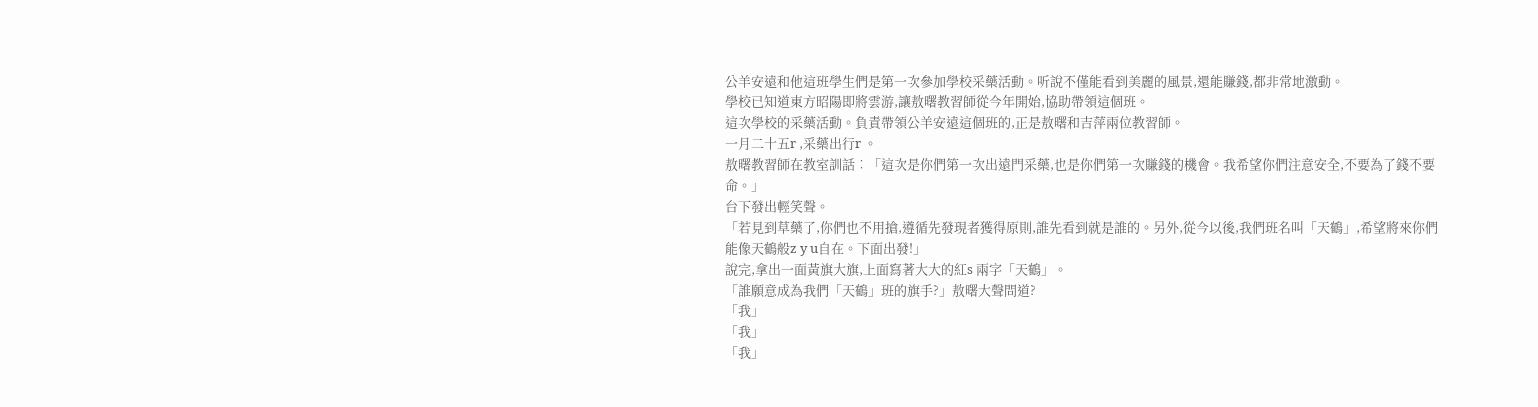公羊安遠和他這班學生們是第一次參加學校采藥活動。听說不僅能看到美麗的風景,還能賺錢,都非常地激動。
學校已知道東方昭陽即將雲游,讓敖曙教習師從今年開始,協助帶領這個班。
這次學校的采藥活動。負責帶領公羊安遠這個班的,正是敖曙和吉萍兩位教習師。
一月二十五r ,采藥出行r 。
敖曙教習師在教室訓話︰「這次是你們第一次出遠門采藥,也是你們第一次賺錢的機會。我希望你們注意安全,不要為了錢不要命。」
台下發出輕笑聲。
「若見到草藥了,你們也不用搶,遵循先發現者獲得原則,誰先看到就是誰的。另外,從今以後,我們班名叫「天鶴」,希望將來你們能像天鶴般z y u自在。下面出發!」
說完,拿出一面黃旗大旗,上面寫著大大的紅s 兩字「天鶴」。
「誰願意成為我們「天鶴」班的旗手?」敖曙大聲問道?
「我」
「我」
「我」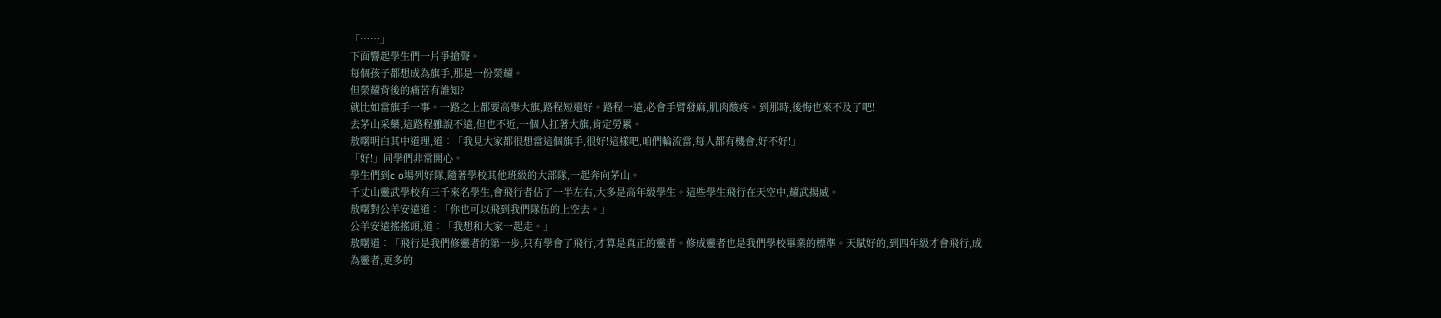「……」
下面響起學生們一片爭搶聲。
每個孩子都想成為旗手,那是一份榮耀。
但榮耀背後的痛苦有誰知?
就比如當旗手一事。一路之上都要高舉大旗,路程短還好。路程一遠,必會手臂發麻,肌肉酸疼。到那時,後悔也來不及了吧!
去茅山采藥,這路程雖說不遠,但也不近,一個人扛著大旗,肯定勞累。
敖曙明白其中道理,道︰「我見大家都很想當這個旗手,很好!這樣吧,咱們輪流當,每人都有機會,好不好!」
「好!」同學們非常開心。
學生們到c o場列好隊,隨著學校其他班級的大部隊,一起奔向茅山。
千丈山靈武學校有三千來名學生,會飛行者佔了一半左右,大多是高年級學生。這些學生飛行在天空中,耀武揚威。
敖曙對公羊安遠道︰「你也可以飛到我們隊伍的上空去。」
公羊安遠搖搖頭,道︰「我想和大家一起走。」
敖曙道︰「飛行是我們修靈者的第一步,只有學會了飛行,才算是真正的靈者。修成靈者也是我們學校畢業的標準。天賦好的,到四年級才會飛行,成為靈者,更多的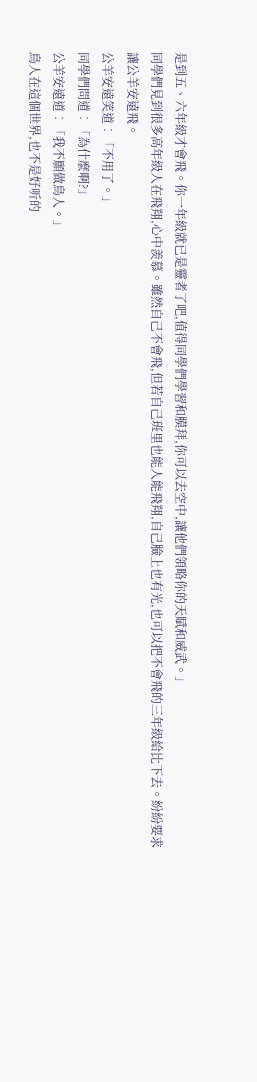是到五、六年級才會飛。你一年級就已是靈者了吧,值得同學們學習和膜拜,你可以去空中,讓他們領略你的天賦和威武。」
同學們見到很多高年級人在飛翔,心中羨慕。雖然自己不會飛,但若自己班里也能人能飛翔,自己臉上也有光,也可以把不會飛的三年級給比下去。紛紛要求讓公羊安遠飛。
公羊安遠笑道︰「不用了。」
同學們問道︰「為什麼啊?」
公羊安遠道︰「我不願做鳥人。」
鳥人在這個世界,也不是好听的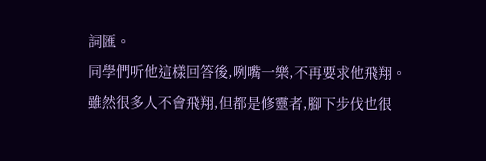詞匯。
同學們听他這樣回答後,咧嘴一樂,不再要求他飛翔。
雖然很多人不會飛翔,但都是修靈者,腳下步伐也很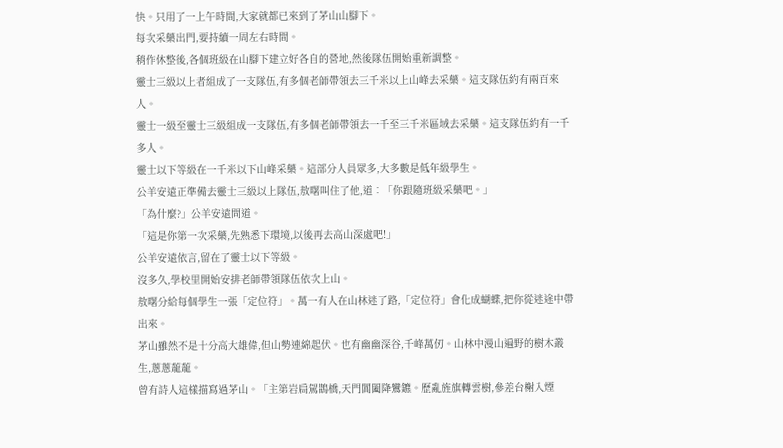快。只用了一上午時間,大家就都已來到了茅山山腳下。
每次采藥出門,要持續一周左右時間。
稍作休整後,各個班級在山腳下建立好各自的營地,然後隊伍開始重新調整。
靈士三級以上者組成了一支隊伍,有多個老師帶領去三千米以上山峰去采藥。這支隊伍約有兩百來人。
靈士一級至靈士三級組成一支隊伍,有多個老師帶領去一千至三千米區域去采藥。這支隊伍約有一千多人。
靈士以下等級在一千米以下山峰采藥。這部分人員眾多,大多數是低年級學生。
公羊安遠正準備去靈士三級以上隊伍,敖曙叫住了他,道︰「你跟隨班級采藥吧。」
「為什麼?」公羊安遠問道。
「這是你第一次采藥,先熟悉下環境,以後再去高山深處吧!」
公羊安遠依言,留在了靈士以下等級。
沒多久,學校里開始安排老師帶領隊伍依次上山。
敖曙分給每個學生一張「定位符」。萬一有人在山林迷了路,「定位符」會化成蝴蝶,把你從迷途中帶出來。
茅山雖然不是十分高大雄偉,但山勢連綿起伏。也有幽幽深谷,千峰萬仞。山林中漫山遍野的樹木叢生,蔥蔥蘢蘢。
曾有詩人這樣描寫過茅山。「主第岩扃駕鵲橋,天門閶闔降鸞鑣。歷亂旌旗轉雲樹,參差台榭入煙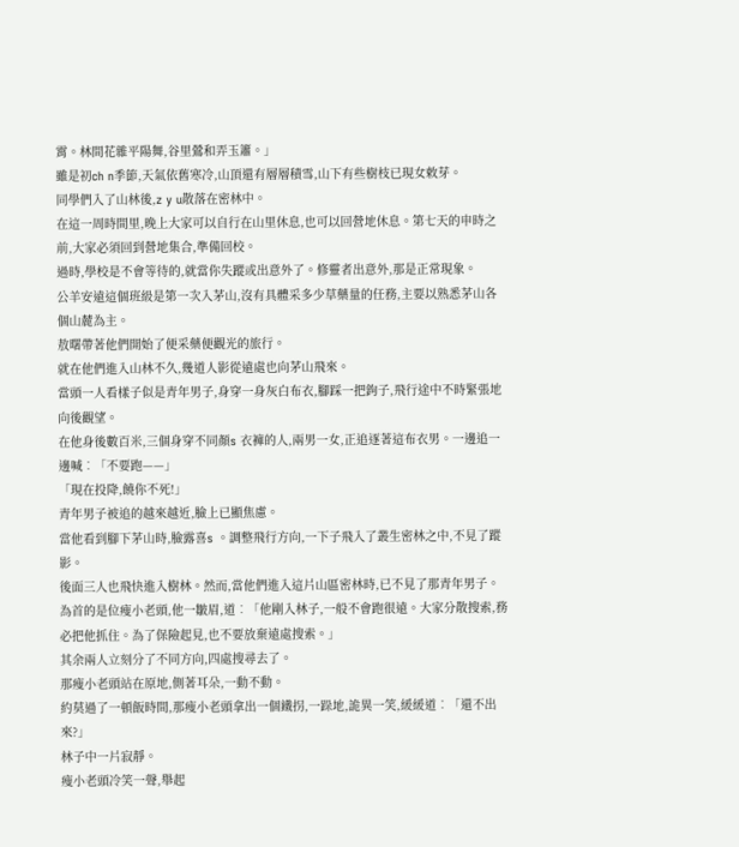霄。林間花雜平陽舞,谷里鶯和弄玉簫。」
雖是初ch n季節,天氣依舊寒冷,山頂還有層層積雪,山下有些樹枝已現女敕芽。
同學們入了山林後,z y u散落在密林中。
在這一周時間里,晚上大家可以自行在山里休息,也可以回營地休息。第七天的申時之前,大家必須回到營地集合,準備回校。
過時,學校是不會等待的,就當你失蹤或出意外了。修靈者出意外,那是正常現象。
公羊安遠這個班級是第一次入茅山,沒有具體采多少草藥量的任務,主要以熟悉茅山各個山麓為主。
敖曙帶著他們開始了便采藥便觀光的旅行。
就在他們進入山林不久,幾道人影從遠處也向茅山飛來。
當頭一人看樣子似是青年男子,身穿一身灰白布衣,腳踩一把鉤子,飛行途中不時緊張地向後觀望。
在他身後數百米,三個身穿不同顏s 衣褲的人,兩男一女,正追逐著這布衣男。一邊追一邊喊︰「不要跑——」
「現在投降,饒你不死!」
青年男子被追的越來越近,臉上已顯焦慮。
當他看到腳下茅山時,臉露喜s 。調整飛行方向,一下子飛入了叢生密林之中,不見了蹤影。
後面三人也飛快進入樹林。然而,當他們進入這片山區密林時,已不見了那青年男子。
為首的是位瘦小老頭,他一皺眉,道︰「他剛入林子,一般不會跑很遠。大家分散搜索,務必把他抓住。為了保險起見,也不要放棄遠處搜索。」
其余兩人立刻分了不同方向,四處搜尋去了。
那瘦小老頭站在原地,側著耳朵,一動不動。
約莫過了一頓飯時間,那瘦小老頭拿出一個鐵拐,一跺地,詭異一笑,緩緩道︰「還不出來?」
林子中一片寂靜。
瘦小老頭冷笑一聲,舉起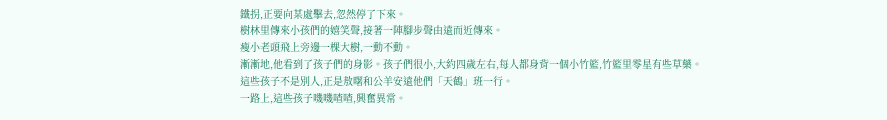鐵拐,正要向某處擊去,忽然停了下來。
樹林里傳來小孩們的嬉笑聲,接著一陣腳步聲由遠而近傳來。
瘦小老頭飛上旁邊一棵大樹,一動不動。
漸漸地,他看到了孩子們的身影。孩子們很小,大約四歲左右,每人都身背一個小竹籃,竹籃里零星有些草藥。
這些孩子不是別人,正是敖曙和公羊安遠他們「天鶴」班一行。
一路上,這些孩子嘰嘰喳喳,興奮異常。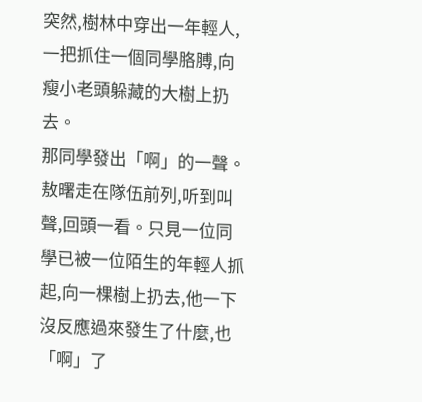突然,樹林中穿出一年輕人,一把抓住一個同學胳膊,向瘦小老頭躲藏的大樹上扔去。
那同學發出「啊」的一聲。
敖曙走在隊伍前列,听到叫聲,回頭一看。只見一位同學已被一位陌生的年輕人抓起,向一棵樹上扔去,他一下沒反應過來發生了什麼,也「啊」了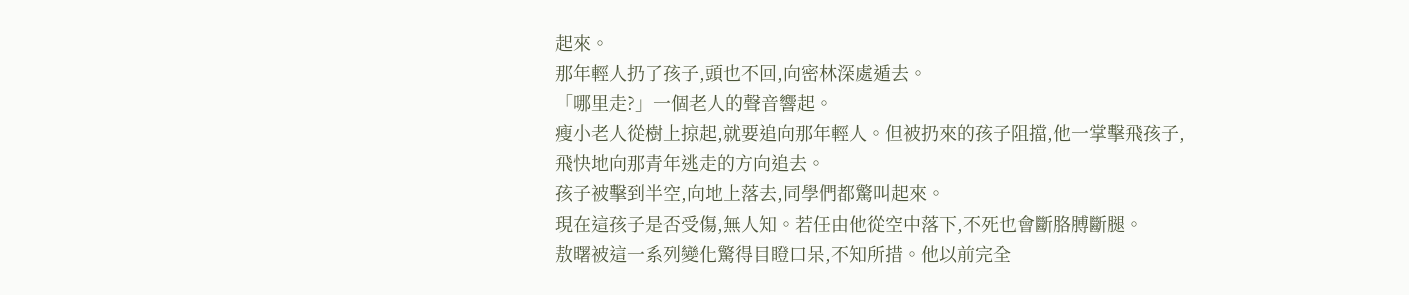起來。
那年輕人扔了孩子,頭也不回,向密林深處遁去。
「哪里走?」一個老人的聲音響起。
瘦小老人從樹上掠起,就要追向那年輕人。但被扔來的孩子阻擋,他一掌擊飛孩子,飛快地向那青年逃走的方向追去。
孩子被擊到半空,向地上落去,同學們都驚叫起來。
現在這孩子是否受傷,無人知。若任由他從空中落下,不死也會斷胳膊斷腿。
敖曙被這一系列變化驚得目瞪口呆,不知所措。他以前完全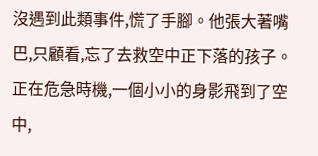沒遇到此類事件,慌了手腳。他張大著嘴巴,只顧看,忘了去救空中正下落的孩子。
正在危急時機,一個小小的身影飛到了空中,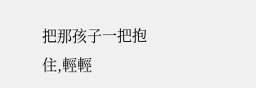把那孩子一把抱住,輕輕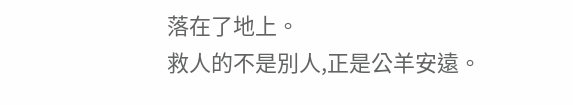落在了地上。
救人的不是別人,正是公羊安遠。